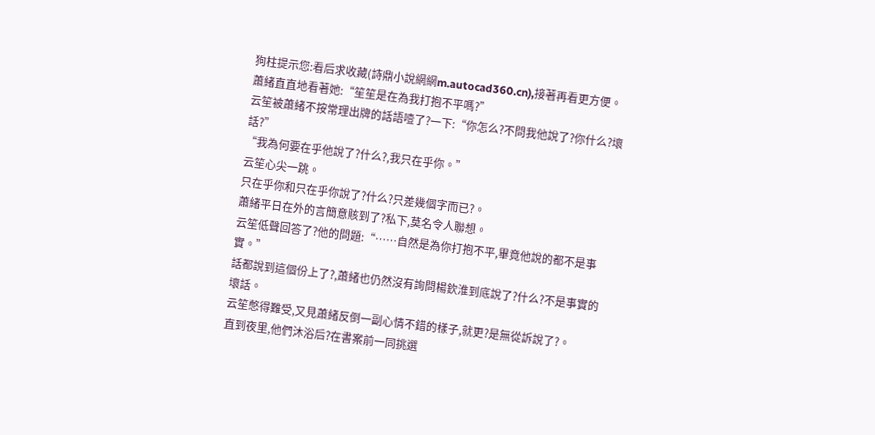狗柱提示您:看后求收藏(詩鼎小說網網m.autocad360.cn),接著再看更方便。
蕭緒直直地看著她:“笙笙是在為我打抱不平嗎?”
云笙被蕭緒不按常理出牌的話語噎了?一下:“你怎么?不問我他說了?你什么?壞話?”
“我為何要在乎他說了?什么?,我只在乎你。”
云笙心尖一跳。
只在乎你和只在乎你說了?什么?只差幾個字而已?。
蕭緒平日在外的言簡意賅到了?私下,莫名令人聯想。
云笙低聲回答了?他的問題:“……自然是為你打抱不平,畢竟他說的都不是事實。”
話都說到這個份上了?,蕭緒也仍然沒有詢問楊欽淮到底說了?什么?不是事實的壞話。
云笙憋得難受,又見蕭緒反倒一副心情不錯的樣子,就更?是無從訴說了?。
直到夜里,他們沐浴后?在書案前一同挑選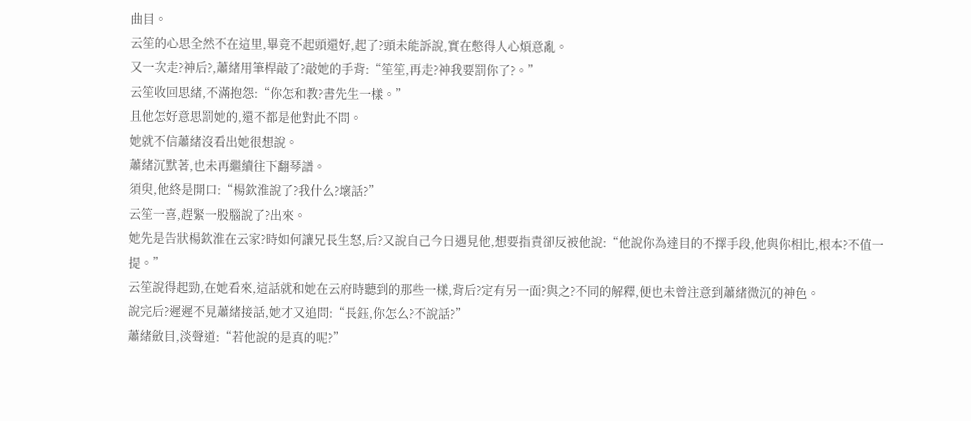曲目。
云笙的心思全然不在這里,畢竟不起頭還好,起了?頭未能訴說,實在憋得人心煩意亂。
又一次走?神后?,蕭緒用筆桿敲了?敲她的手背:“笙笙,再走?神我要罰你了?。”
云笙收回思緒,不滿抱怨:“你怎和教?書先生一樣。”
且他怎好意思罰她的,還不都是他對此不問。
她就不信蕭緒沒看出她很想說。
蕭緒沉默著,也未再繼續往下翻琴譜。
須臾,他終是開口:“楊欽淮說了?我什么?壞話?”
云笙一喜,趕緊一股腦說了?出來。
她先是告狀楊欽淮在云家?時如何讓兄長生怒,后?又說自己今日遇見他,想要指責卻反被他說:“他說你為達目的不擇手段,他與你相比,根本?不值一提。”
云笙說得起勁,在她看來,這話就和她在云府時聽到的那些一樣,背后?定有另一面?與之?不同的解釋,便也未曾注意到蕭緒微沉的神色。
說完后?遲遲不見蕭緒接話,她才又追問:“長鈺,你怎么?不說話?”
蕭緒斂目,淡聲道:“若他說的是真的呢?”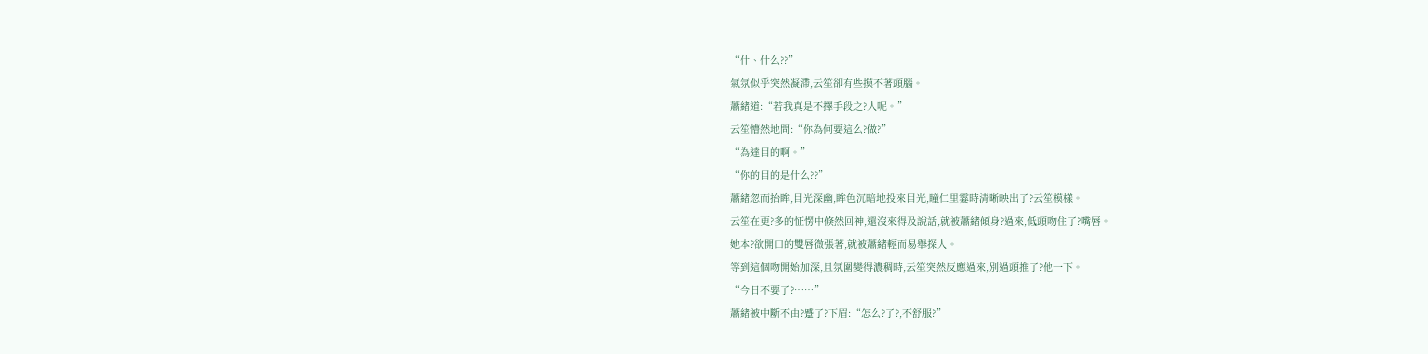“什、什么??”
氣氛似乎突然凝滯,云笙卻有些摸不著頭腦。
蕭緒道:“若我真是不擇手段之?人呢。”
云笙懵然地問:“你為何要這么?做?”
“為達目的啊。”
“你的目的是什么??”
蕭緒忽而抬眸,目光深幽,眸色沉暗地投來目光,瞳仁里霎時清晰映出了?云笙模樣。
云笙在更?多的怔愣中倏然回神,還沒來得及說話,就被蕭緒傾身?過來,低頭吻住了?嘴唇。
她本?欲開口的雙唇微張著,就被蕭緒輕而易舉探人。
等到這個吻開始加深,且氛圍變得濃稠時,云笙突然反應過來,別過頭推了?他一下。
“今日不要了?……”
蕭緒被中斷不由?蹙了?下眉:“怎么?了?,不舒服?”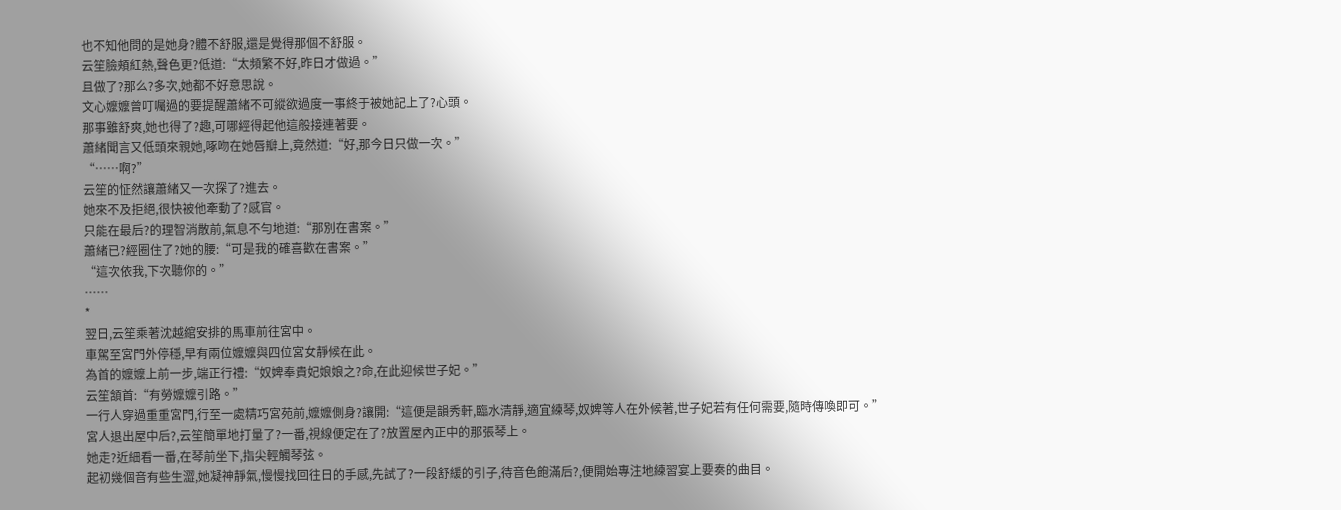也不知他問的是她身?體不舒服,還是覺得那個不舒服。
云笙臉頰紅熱,聲色更?低道:“太頻繁不好,昨日才做過。”
且做了?那么?多次,她都不好意思說。
文心嬤嬤曾叮囑過的要提醒蕭緒不可縱欲過度一事終于被她記上了?心頭。
那事雖舒爽,她也得了?趣,可哪經得起他這般接連著要。
蕭緒聞言又低頭來親她,啄吻在她唇瓣上,竟然道:“好,那今日只做一次。”
“……啊?”
云笙的怔然讓蕭緒又一次探了?進去。
她來不及拒絕,很快被他牽動了?感官。
只能在最后?的理智消散前,氣息不勻地道:“那別在書案。”
蕭緒已?經圈住了?她的腰:“可是我的確喜歡在書案。”
“這次依我,下次聽你的。”
……
*
翌日,云笙乘著沈越綰安排的馬車前往宮中。
車駕至宮門外停穩,早有兩位嬤嬤與四位宮女靜候在此。
為首的嬤嬤上前一步,端正行禮:“奴婢奉貴妃娘娘之?命,在此迎候世子妃。”
云笙頷首:“有勞嬤嬤引路。”
一行人穿過重重宮門,行至一處精巧宮苑前,嬤嬤側身?讓開:“這便是韻秀軒,臨水清靜,適宜練琴,奴婢等人在外候著,世子妃若有任何需要,隨時傳喚即可。”
宮人退出屋中后?,云笙簡單地打量了?一番,視線便定在了?放置屋內正中的那張琴上。
她走?近細看一番,在琴前坐下,指尖輕觸琴弦。
起初幾個音有些生澀,她凝神靜氣,慢慢找回往日的手感,先試了?一段舒緩的引子,待音色飽滿后?,便開始專注地練習宴上要奏的曲目。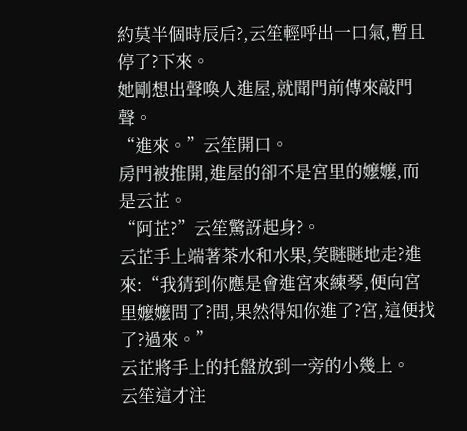約莫半個時辰后?,云笙輕呼出一口氣,暫且停了?下來。
她剛想出聲喚人進屋,就聞門前傳來敲門聲。
“進來。”云笙開口。
房門被推開,進屋的卻不是宮里的嬤嬤,而是云芷。
“阿芷?”云笙驚訝起身?。
云芷手上端著茶水和水果,笑瞇瞇地走?進來:“我猜到你應是會進宮來練琴,便向宮里嬤嬤問了?問,果然得知你進了?宮,這便找了?過來。”
云芷將手上的托盤放到一旁的小幾上。
云笙這才注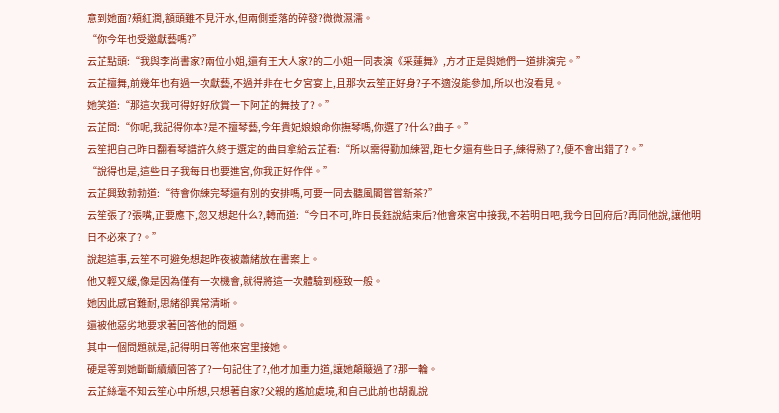意到她面?頰紅潤,額頭雖不見汗水,但兩側垂落的碎發?微微濕濡。
“你今年也受邀獻藝嗎?”
云芷點頭:“我與李尚書家?兩位小姐,還有王大人家?的二小姐一同表演《采蓮舞》,方才正是與她們一道排演完。”
云芷擅舞,前幾年也有過一次獻藝,不過并非在七夕宮宴上,且那次云笙正好身?子不適沒能參加,所以也沒看見。
她笑道:“那這次我可得好好欣賞一下阿芷的舞技了?。”
云芷問:“你呢,我記得你本?是不擅琴藝,今年貴妃娘娘命你撫琴嗎,你選了?什么?曲子。”
云笙把自己昨日翻看琴譜許久終于選定的曲目拿給云芷看:“所以需得勤加練習,距七夕還有些日子,練得熟了?,便不會出錯了?。”
“說得也是,這些日子我每日也要進宮,你我正好作伴。”
云芷興致勃勃道:“待會你練完琴還有別的安排嗎,可要一同去聽風閣嘗嘗新茶?”
云笙張了?張嘴,正要應下,忽又想起什么?,轉而道:“今日不可,昨日長鈺說結束后?他會來宮中接我,不若明日吧,我今日回府后?再同他說,讓他明日不必來了?。”
說起這事,云笙不可避免想起昨夜被蕭緒放在書案上。
他又輕又緩,像是因為僅有一次機會,就得將這一次體驗到極致一般。
她因此感官難耐,思緒卻異常清晰。
還被他惡劣地要求著回答他的問題。
其中一個問題就是,記得明日等他來宮里接她。
硬是等到她斷斷續續回答了?一句記住了?,他才加重力道,讓她顛簸過了?那一輪。
云芷絲毫不知云笙心中所想,只想著自家?父親的尷尬處境,和自己此前也胡亂說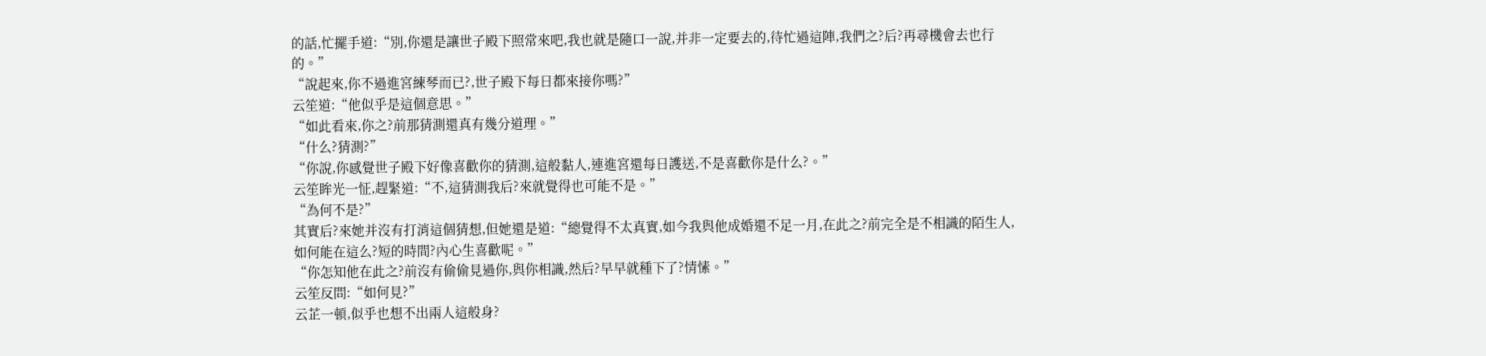的話,忙擺手道:“別,你還是讓世子殿下照常來吧,我也就是隨口一說,并非一定要去的,待忙過這陣,我們之?后?再尋機會去也行的。”
“說起來,你不過進宮練琴而已?,世子殿下每日都來接你嗎?”
云笙道:“他似乎是這個意思。”
“如此看來,你之?前那猜測還真有幾分道理。”
“什么?猜測?”
“你說,你感覺世子殿下好像喜歡你的猜測,這般黏人,連進宮還每日護送,不是喜歡你是什么?。”
云笙眸光一怔,趕緊道:“不,這猜測我后?來就覺得也可能不是。”
“為何不是?”
其實后?來她并沒有打消這個猜想,但她還是道:“總覺得不太真實,如今我與他成婚還不足一月,在此之?前完全是不相識的陌生人,如何能在這么?短的時間?內心生喜歡呢。”
“你怎知他在此之?前沒有偷偷見過你,與你相識,然后?早早就種下了?情愫。”
云笙反問:“如何見?”
云芷一頓,似乎也想不出兩人這般身?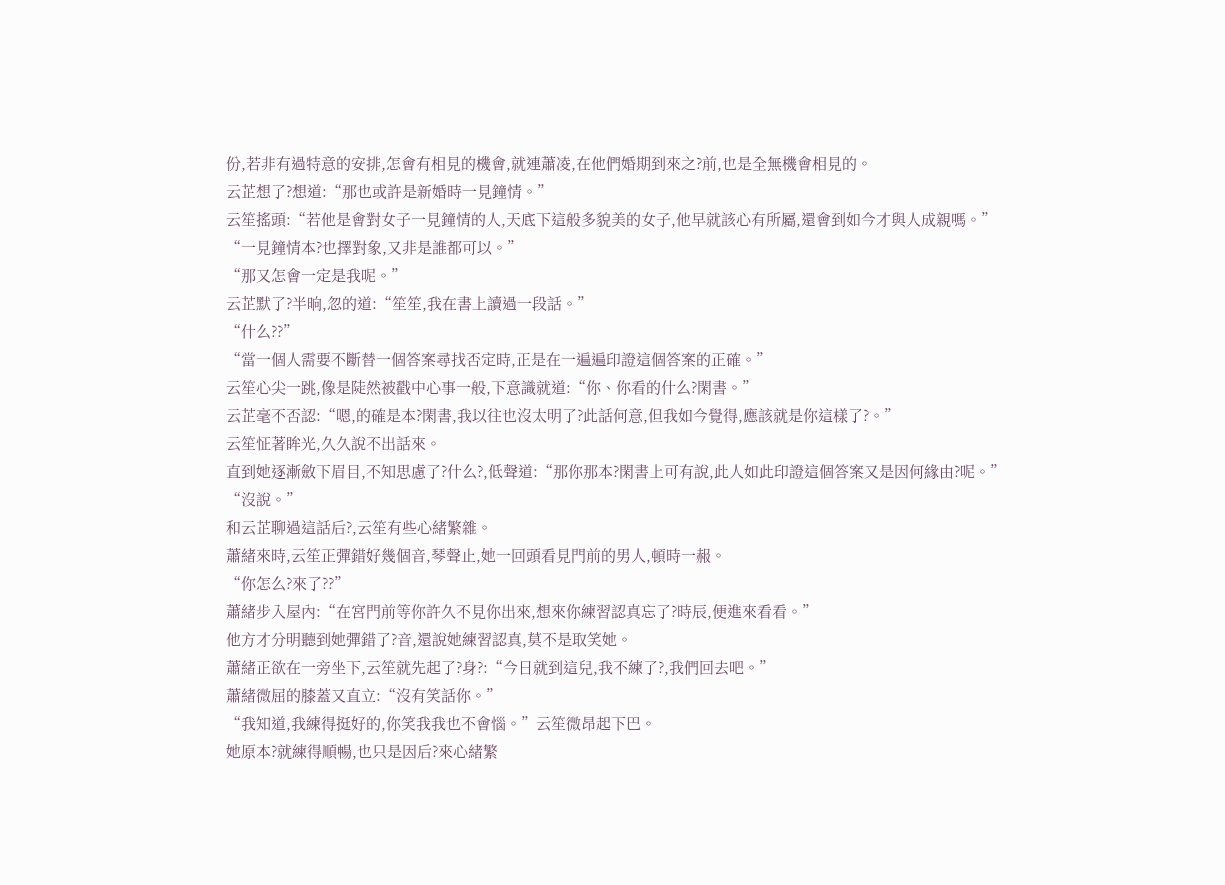份,若非有過特意的安排,怎會有相見的機會,就連蕭凌,在他們婚期到來之?前,也是全無機會相見的。
云芷想了?想道:“那也或許是新婚時一見鐘情。”
云笙搖頭:“若他是會對女子一見鐘情的人,天底下這般多貌美的女子,他早就該心有所屬,還會到如今才與人成親嗎。”
“一見鐘情本?也擇對象,又非是誰都可以。”
“那又怎會一定是我呢。”
云芷默了?半晌,忽的道:“笙笙,我在書上讀過一段話。”
“什么??”
“當一個人需要不斷替一個答案尋找否定時,正是在一遍遍印證這個答案的正確。”
云笙心尖一跳,像是陡然被戳中心事一般,下意識就道:“你、你看的什么?閑書。”
云芷毫不否認:“嗯,的確是本?閑書,我以往也沒太明了?此話何意,但我如今覺得,應該就是你這樣了?。”
云笙怔著眸光,久久說不出話來。
直到她逐漸斂下眉目,不知思慮了?什么?,低聲道:“那你那本?閑書上可有說,此人如此印證這個答案又是因何緣由?呢。”
“沒說。”
和云芷聊過這話后?,云笙有些心緒繁雜。
蕭緒來時,云笙正彈錯好幾個音,琴聲止,她一回頭看見門前的男人,頓時一赧。
“你怎么?來了??”
蕭緒步入屋內:“在宮門前等你許久不見你出來,想來你練習認真忘了?時辰,便進來看看。”
他方才分明聽到她彈錯了?音,還說她練習認真,莫不是取笑她。
蕭緒正欲在一旁坐下,云笙就先起了?身?:“今日就到這兒,我不練了?,我們回去吧。”
蕭緒微屈的膝蓋又直立:“沒有笑話你。”
“我知道,我練得挺好的,你笑我我也不會惱。”云笙微昂起下巴。
她原本?就練得順暢,也只是因后?來心緒繁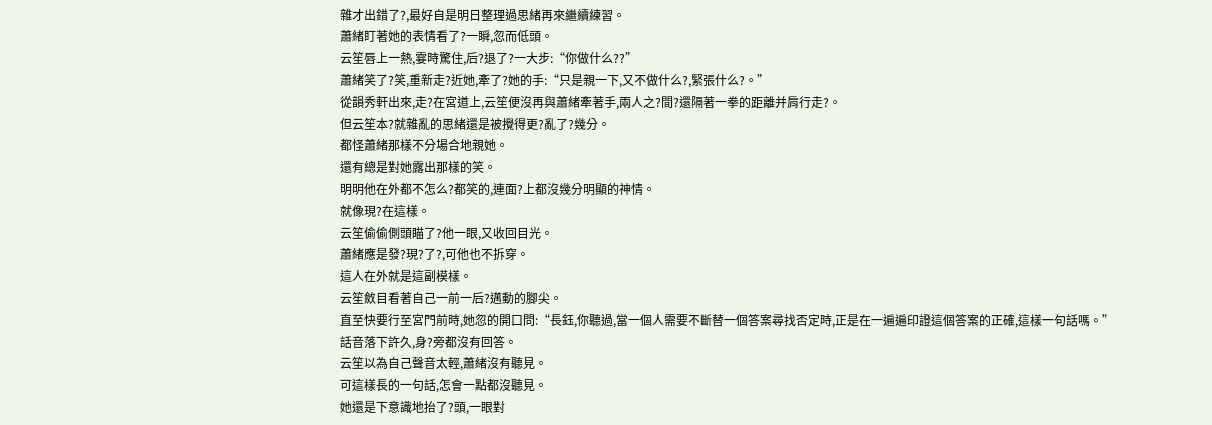雜才出錯了?,最好自是明日整理過思緒再來繼續練習。
蕭緒盯著她的表情看了?一瞬,忽而低頭。
云笙唇上一熱,霎時驚住,后?退了?一大步:“你做什么??”
蕭緒笑了?笑,重新走?近她,牽了?她的手:“只是親一下,又不做什么?,緊張什么?。”
從韻秀軒出來,走?在宮道上,云笙便沒再與蕭緒牽著手,兩人之?間?還隔著一拳的距離并肩行走?。
但云笙本?就雜亂的思緒還是被攪得更?亂了?幾分。
都怪蕭緒那樣不分場合地親她。
還有總是對她露出那樣的笑。
明明他在外都不怎么?都笑的,連面?上都沒幾分明顯的神情。
就像現?在這樣。
云笙偷偷側頭瞄了?他一眼,又收回目光。
蕭緒應是發?現?了?,可他也不拆穿。
這人在外就是這副模樣。
云笙斂目看著自己一前一后?邁動的腳尖。
直至快要行至宮門前時,她忽的開口問:“長鈺,你聽過,當一個人需要不斷替一個答案尋找否定時,正是在一遍遍印證這個答案的正確,這樣一句話嗎。”
話音落下許久,身?旁都沒有回答。
云笙以為自己聲音太輕,蕭緒沒有聽見。
可這樣長的一句話,怎會一點都沒聽見。
她還是下意識地抬了?頭,一眼對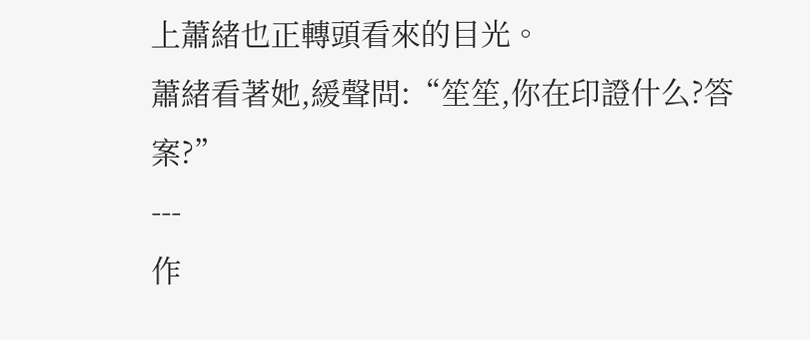上蕭緒也正轉頭看來的目光。
蕭緒看著她,緩聲問:“笙笙,你在印證什么?答案?”
---
作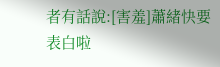者有話說:[害羞]蕭緒快要表白啦